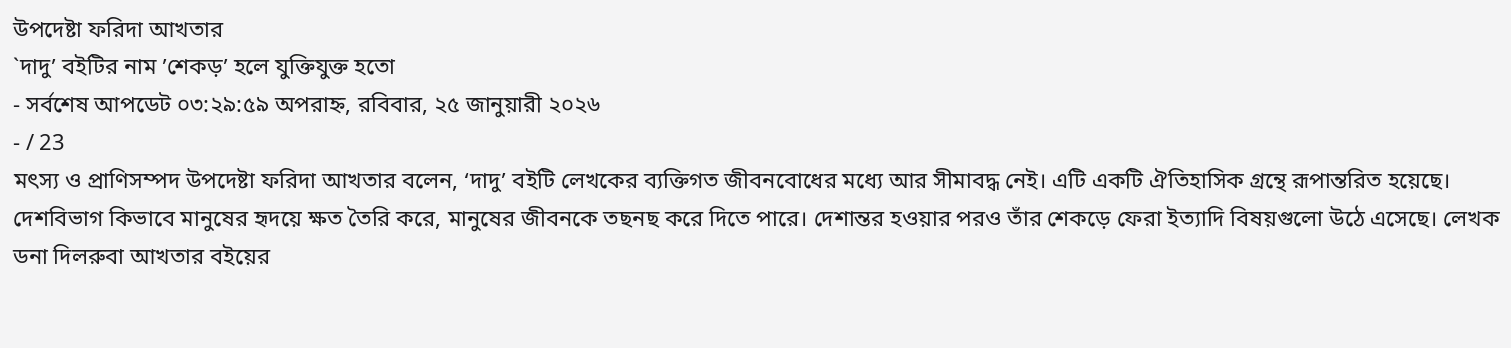উপদেষ্টা ফরিদা আখতার
`দাদু’ বইটির নাম ’শেকড়’ হলে যুক্তিযুক্ত হতো
- সর্বশেষ আপডেট ০৩:২৯:৫৯ অপরাহ্ন, রবিবার, ২৫ জানুয়ারী ২০২৬
- / 23
মৎস্য ও প্রাণিসম্পদ উপদেষ্টা ফরিদা আখতার বলেন, ‘দাদু’ বইটি লেখকের ব্যক্তিগত জীবনবোধের মধ্যে আর সীমাবদ্ধ নেই। এটি একটি ঐতিহাসিক গ্রন্থে রূপান্তরিত হয়েছে। দেশবিভাগ কিভাবে মানুষের হৃদয়ে ক্ষত তৈরি করে, মানুষের জীবনকে তছনছ করে দিতে পারে। দেশান্তর হওয়ার পরও তাঁর শেকড়ে ফেরা ইত্যাদি বিষয়গুলো উঠে এসেছে। লেখক ডনা দিলরুবা আখতার বইয়ের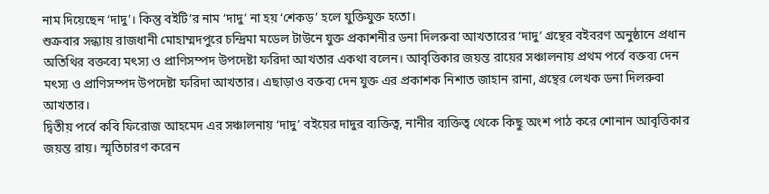নাম দিয়েছেন ‘দাদু’। কিন্তু বইটি’র নাম ‘দাদু’ না হয় ‘শেকড়’ হলে যুক্তিযুক্ত হতো।
শুক্রবার সন্ধ্যায় রাজধানী মোহাম্মদপুরে চন্দ্রিমা মডেল টাউনে যুক্ত প্রকাশনীর ডনা দিলরুবা আখতারের ‘দাদু’ গ্রন্থের বইবরণ অনুষ্ঠানে প্রধান অতিথির বক্তব্যে মৎস্য ও প্রাণিসম্পদ উপদেষ্টা ফরিদা আখতার একথা বলেন। আবৃত্তিকার জয়ন্ত রায়ের সঞ্চালনায় প্রথম পর্বে বক্তব্য দেন মৎস্য ও প্রাণিসম্পদ উপদেষ্টা ফরিদা আখতার। এছাড়াও বক্তব্য দেন যুক্ত এর প্রকাশক নিশাত জাহান রানা, গ্রন্থের লেখক ডনা দিলরুবা আখতার।
দ্বিতীয় পর্বে কবি ফিরোজ আহমেদ এর সঞ্চালনায় ‘দাদু’ বইয়ের দাদুর ব্যক্তিত্ব, নানীর ব্যক্তিত্ব থেকে কিছু অংশ পাঠ করে শোনান আবৃত্তিকার জয়ন্ত রায়। স্মৃতিচারণ করেন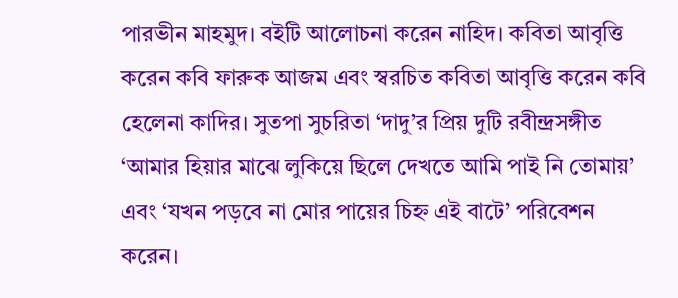পারভীন মাহমুদ। বইটি আলোচনা করেন নাহিদ। কবিতা আবৃত্তি করেন কবি ফারুক আজম এবং স্বরচিত কবিতা আবৃত্তি করেন কবি হেলেনা কাদির। সুতপা সুচরিতা ‘দাদু’র প্রিয় দুটি রবীন্দ্রসঙ্গীত ‘আমার হিয়ার মাঝে লুকিয়ে ছিলে দেখতে আমি পাই নি তোমায়’ এবং ‘যখন পড়বে না মোর পায়ের চিহ্ন এই বাটে’ পরিবেশন করেন।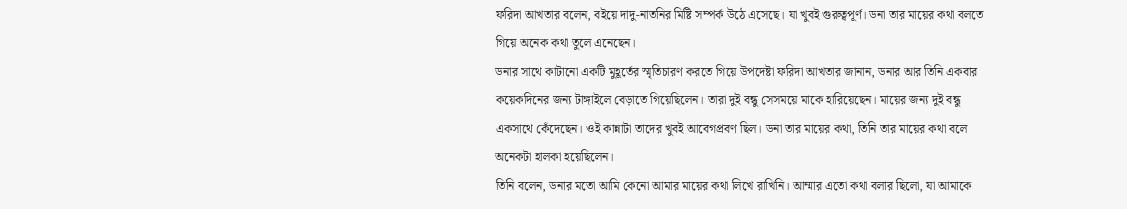ফরিদা আখতার বলেন, বইয়ে দাদু-নাতনির মিষ্টি সম্পর্ক উঠে এসেছে। যা খুবই গুরুত্বপূর্ণ। ডনা তার মায়ের কথা বলতে গিয়ে অনেক কথা তুলে এনেছেন।
ডনার সাথে কাটানো একটি মুহূর্তের স্মৃতিচারণ করতে গিয়ে উপদেষ্টা ফরিদা আখতার জানান, ডনার আর তিনি একবার কয়েকদিনের জন্য টাঙ্গাইলে বেড়াতে গিয়েছিলেন। তারা দুই বন্ধু সেসময়ে মাকে হারিয়েছেন। মায়ের জন্য দুই বন্ধু একসাথে কেঁদেছেন। ওই কান্নাটা তাদের খুবই আবেগপ্রবণ ছিল। ডনা তার মায়ের কথা, তিনি তার মায়ের কথা বলে অনেকটা হালকা হয়েছিলেন।
তিনি বলেন, ডনার মতো আমি কেনো আমার মায়ের কথা লিখে রাখিনি। আম্মার এতো কথা বলার ছিলো, যা আমাকে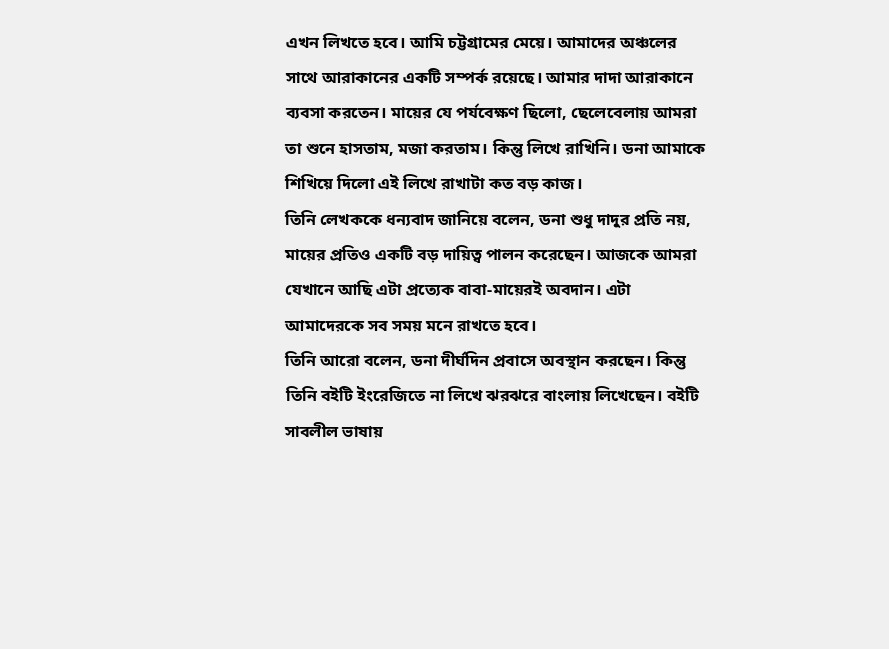এখন লিখতে হবে। আমি চট্টগ্রামের মেয়ে। আমাদের অঞ্চলের সাথে আরাকানের একটি সম্পর্ক রয়েছে। আমার দাদা আরাকানে ব্যবসা করতেন। মায়ের যে পর্যবেক্ষণ ছিলো, ছেলেবেলায় আমরা তা শুনে হাসতাম, মজা করতাম। কিন্তু লিখে রাখিনি। ডনা আমাকে শিখিয়ে দিলো এই লিখে রাখাটা কত বড় কাজ।
তিনি লেখককে ধন্যবাদ জানিয়ে বলেন, ডনা শুধু দাদুর প্রতি নয়, মায়ের প্রতিও একটি বড় দায়িত্ব পালন করেছেন। আজকে আমরা যেখানে আছি এটা প্রত্যেক বাবা-মায়েরই অবদান। এটা আমাদেরকে সব সময় মনে রাখতে হবে।
তিনি আরো বলেন, ডনা দীর্ঘদিন প্রবাসে অবস্থান করছেন। কিন্তু তিনি বইটি ইংরেজিতে না লিখে ঝরঝরে বাংলায় লিখেছেন। বইটি সাবলীল ভাষায়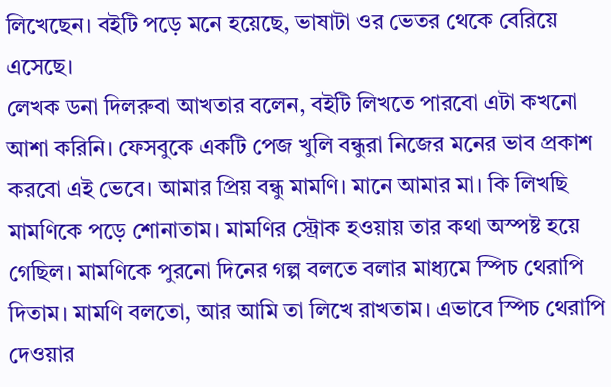লিখেছেন। বইটি পড়ে মনে হয়েছে, ভাষাটা ওর ভেতর থেকে বেরিয়ে এসেছে।
লেখক ডনা দিলরুবা আখতার বলেন, বইটি লিখতে পারবো এটা কখনো আশা করিনি। ফেসবুকে একটি পেজ খুলি বন্ধুরা নিজের মনের ভাব প্রকাশ করবো এই ভেবে। আমার প্রিয় বন্ধু মামণি। মানে আমার মা। কি লিখছি মামণিকে পড়ে শোনাতাম। মামণির স্ট্রোক হওয়ায় তার কথা অস্পষ্ট হয়ে গেছিল। মামণিকে পুরনো দিনের গল্প বলতে বলার মাধ্যমে স্পিচ থেরাপি দিতাম। মামণি বলতো, আর আমি তা লিখে রাখতাম। এভাবে স্পিচ থেরাপি দেওয়ার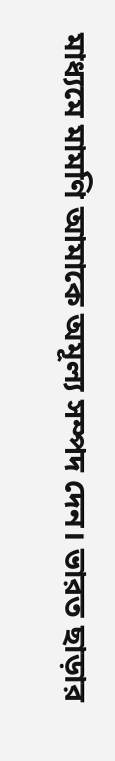মাধ্যমে মামণি আমাকে অমূল্য সম্পদ দেন। ভারত ছাড়ার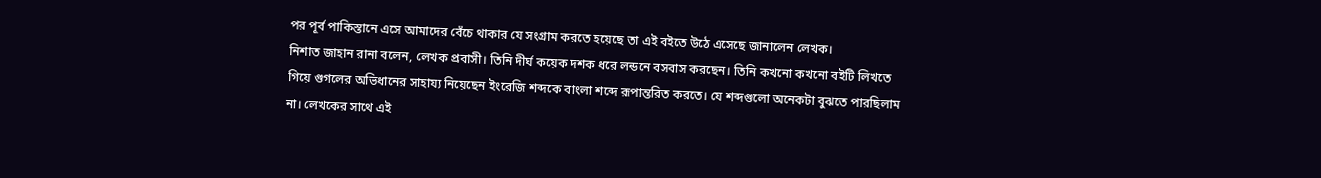পর পূর্ব পাকিস্তানে এসে আমাদের বেঁচে থাকার যে সংগ্রাম করতে হয়েছে তা এই বইতে উঠে এসেছে জানালেন লেখক।
নিশাত জাহান রানা বলেন, লেখক প্রবাসী। তিনি দীর্ঘ কয়েক দশক ধরে লন্ডনে বসবাস করছেন। তিনি কখনো কখনো বইটি লিখতে গিয়ে গুগলের অভিধানের সাহায্য নিয়েছেন ইংরেজি শব্দকে বাংলা শব্দে রূপান্তরিত করতে। যে শব্দগুলো অনেকটা বুঝতে পারছিলাম না। লেখকের সাথে এই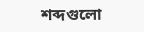শব্দগুলো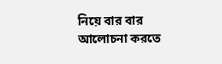নিয়ে বার বার আলোচনা করতে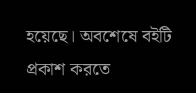হয়েছে। অবশেষে বইটি প্রকাশ করতে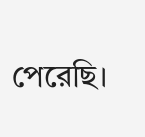পেরেছি।